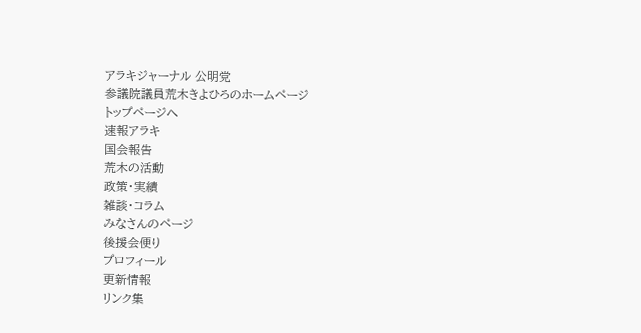アラキジャーナル 公明党
参議院議員荒木きよひろのホームページ
トップページへ
速報アラキ
国会報告
荒木の活動
政策・実績
雑談・コラム
みなさんのページ
後援会便り
プロフィール
更新情報
リンク集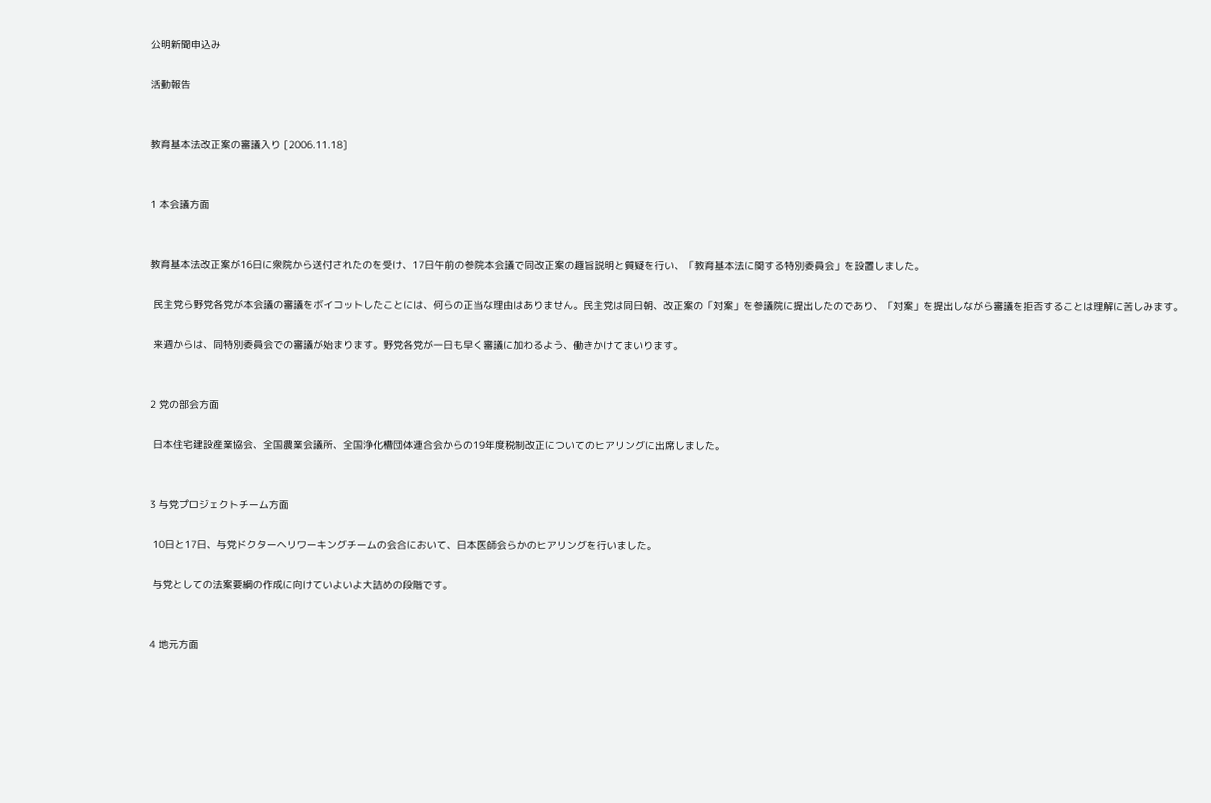公明新聞申込み

活動報告


教育基本法改正案の審議入り [2006.11.18]


1 本会議方面


教育基本法改正案が16日に衆院から送付されたのを受け、17日午前の参院本会議で同改正案の趣旨説明と質疑を行い、「教育基本法に関する特別委員会」を設置しました。

 民主党ら野党各党が本会議の審議をボイコットしたことには、何らの正当な理由はありません。民主党は同日朝、改正案の「対案」を参議院に提出したのであり、「対案」を提出しながら審議を拒否することは理解に苦しみます。

 来週からは、同特別委員会での審議が始まります。野党各党が一日も早く審議に加わるよう、働きかけてまいります。


2 党の部会方面

 日本住宅建設産業協会、全国農業会議所、全国浄化槽団体連合会からの19年度税制改正についてのヒアリングに出席しました。


3 与党プロジェクトチーム方面

 10日と17日、与党ドクターヘリワーキングチームの会合において、日本医師会らかのヒアリングを行いました。

 与党としての法案要綱の作成に向けていよいよ大詰めの段階です。


4 地元方面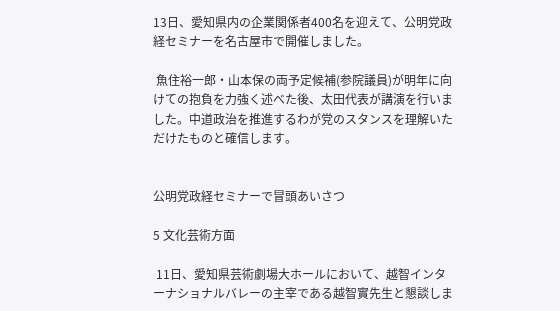13日、愛知県内の企業関係者400名を迎えて、公明党政経セミナーを名古屋市で開催しました。

 魚住裕一郎・山本保の両予定候補(参院議員)が明年に向けての抱負を力強く述べた後、太田代表が講演を行いました。中道政治を推進するわが党のスタンスを理解いただけたものと確信します。


公明党政経セミナーで冒頭あいさつ

5 文化芸術方面

 11日、愛知県芸術劇場大ホールにおいて、越智インターナショナルバレーの主宰である越智實先生と懇談しま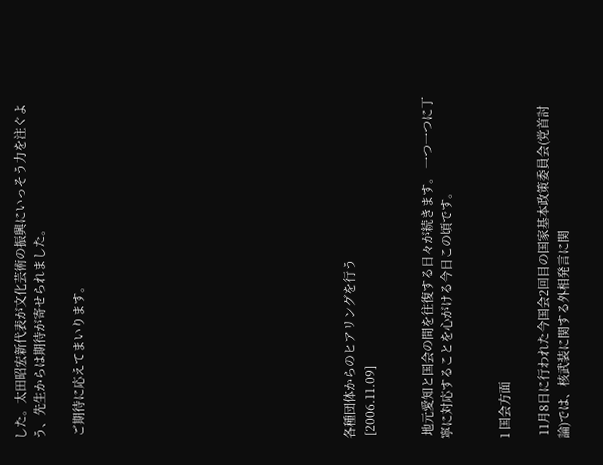した。太田昭宏新代表が文化芸術の振興にいっそう力を注ぐよう、先生からは期待が寄せられました。

 ご期待に応えてまいります。













各種団体からのヒアリングを行う
 [2006.11.09]


 地元愛知と国会の間を往復する日々が続きます。 一つ一つに丁寧に対応することを心がける今日この頃です。


1 国会方面

 11月8日に行われた今国会2回目の国家基本政策委員会(党首討論)では、核武装に関する外相発言に関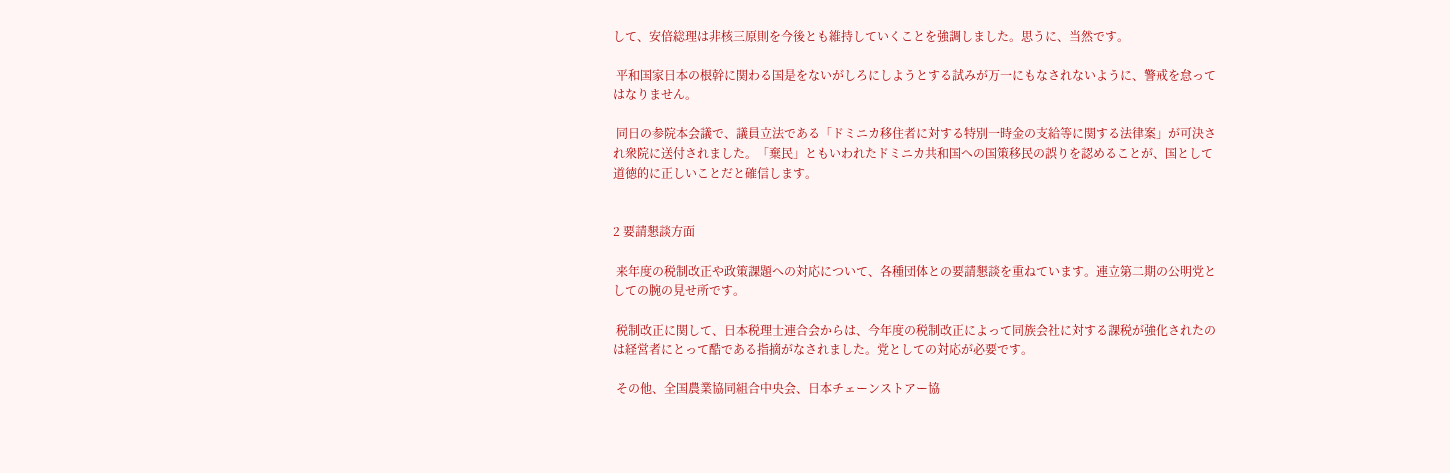して、安倍総理は非核三原則を今後とも維持していくことを強調しました。思うに、当然です。

 平和国家日本の根幹に関わる国是をないがしろにしようとする試みが万一にもなされないように、警戒を怠ってはなりません。

 同日の参院本会議で、議員立法である「ドミニカ移住者に対する特別一時金の支給等に関する法律案」が可決され衆院に送付されました。「棄民」ともいわれたドミニカ共和国への国策移民の誤りを認めることが、国として道徳的に正しいことだと確信します。


2 要請懇談方面

 来年度の税制改正や政策課題への対応について、各種団体との要請懇談を重ねています。連立第二期の公明党としての腕の見せ所です。

 税制改正に関して、日本税理士連合会からは、今年度の税制改正によって同族会社に対する課税が強化されたのは経営者にとって酷である指摘がなされました。党としての対応が必要です。

 その他、全国農業協同組合中央会、日本チェーンストアー協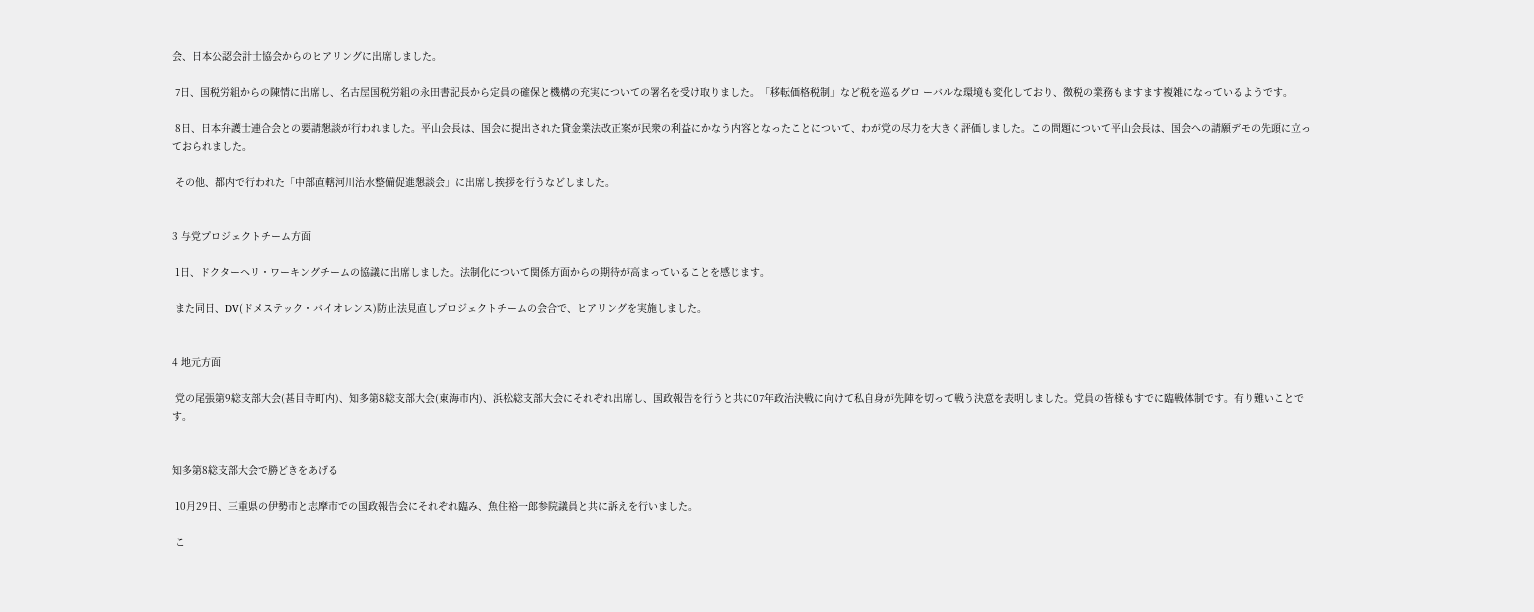会、日本公認会計士協会からのヒアリングに出席しました。

 7日、国税労組からの陳情に出席し、名古屋国税労組の永田書記長から定員の確保と機構の充実についての署名を受け取りました。「移転価格税制」など税を巡るグロ ーバルな環境も変化しており、徴税の業務もますます複雑になっているようです。

 8日、日本弁護士連合会との要請懇談が行われました。平山会長は、国会に提出された貸金業法改正案が民衆の利益にかなう内容となったことについて、わが党の尽力を大きく評価しました。この問題について平山会長は、国会への請願デモの先頭に立っておられました。

 その他、都内で行われた「中部直轄河川治水整備促進懇談会」に出席し挨拶を行うなどしました。


3 与党プロジェクトチーム方面

 1日、ドクターヘリ・ワーキングチームの協議に出席しました。法制化について関係方面からの期待が高まっていることを感じます。

 また同日、DV(ドメステック・バイオレンス)防止法見直しプロジェクトチームの会合で、ヒアリングを実施しました。


4 地元方面

 党の尾張第9総支部大会(甚目寺町内)、知多第8総支部大会(東海市内)、浜松総支部大会にそれぞれ出席し、国政報告を行うと共に07年政治決戦に向けて私自身が先陣を切って戦う決意を表明しました。党員の皆様もすでに臨戦体制です。有り難いことです。


知多第8総支部大会で勝どきをあげる

 10月29日、三重県の伊勢市と志摩市での国政報告会にそれぞれ臨み、魚住裕一郎参院議員と共に訴えを行いました。

 こ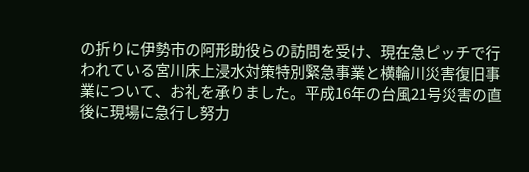の折りに伊勢市の阿形助役らの訪問を受け、現在急ピッチで行われている宮川床上浸水対策特別緊急事業と横輪川災害復旧事業について、お礼を承りました。平成16年の台風21号災害の直後に現場に急行し努力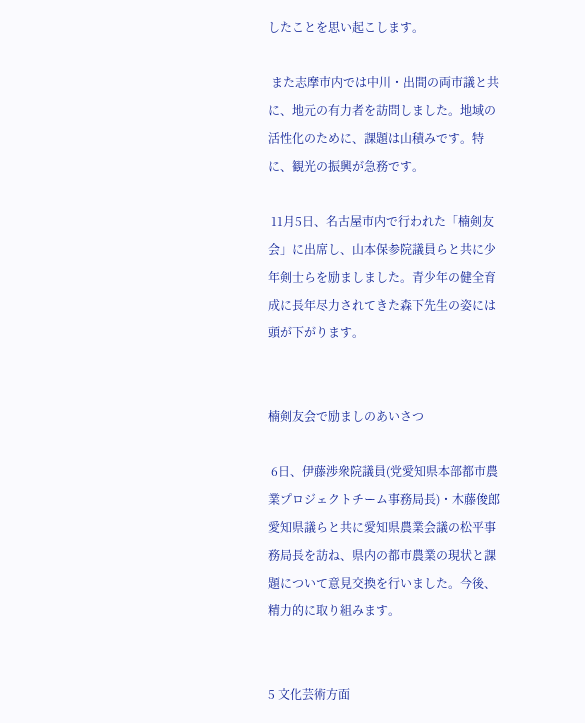したことを思い起こします。

 また志摩市内では中川・出間の両市議と共に、地元の有力者を訪問しました。地域の活性化のために、課題は山積みです。特に、観光の振興が急務です。

 11月5日、名古屋市内で行われた「楠剣友会」に出席し、山本保参院議員らと共に少年剣士らを励ましました。青少年の健全育成に長年尽力されてきた森下先生の姿には頭が下がります。


楠剣友会で励ましのあいさつ

 6日、伊藤渉衆院議員(党愛知県本部都市農業プロジェクトチーム事務局長)・木藤俊郎愛知県議らと共に愛知県農業会議の松平事務局長を訪ね、県内の都市農業の現状と課題について意見交換を行いました。今後、精力的に取り組みます。


5 文化芸術方面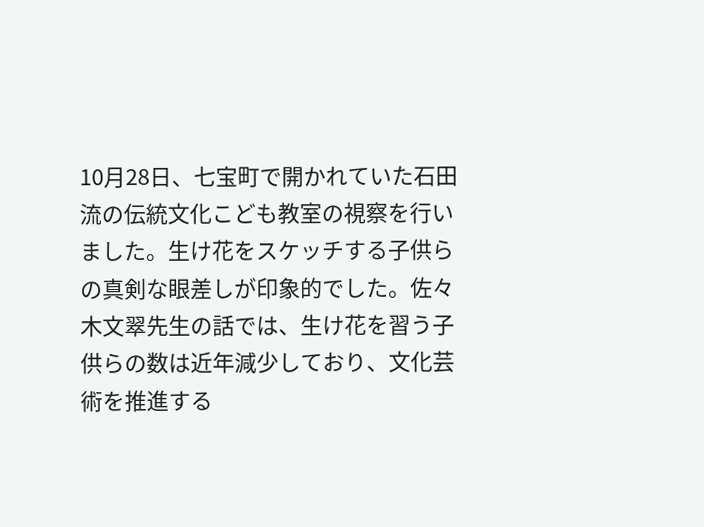10月28日、七宝町で開かれていた石田流の伝統文化こども教室の視察を行いました。生け花をスケッチする子供らの真剣な眼差しが印象的でした。佐々木文翠先生の話では、生け花を習う子供らの数は近年減少しており、文化芸術を推進する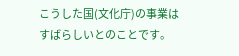こうした国(文化庁)の事業はすばらしいとのことです。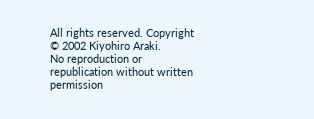All rights reserved. Copyright © 2002 Kiyohiro Araki.
No reproduction or republication without written permission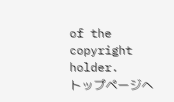of the copyright holder.
トップページへ